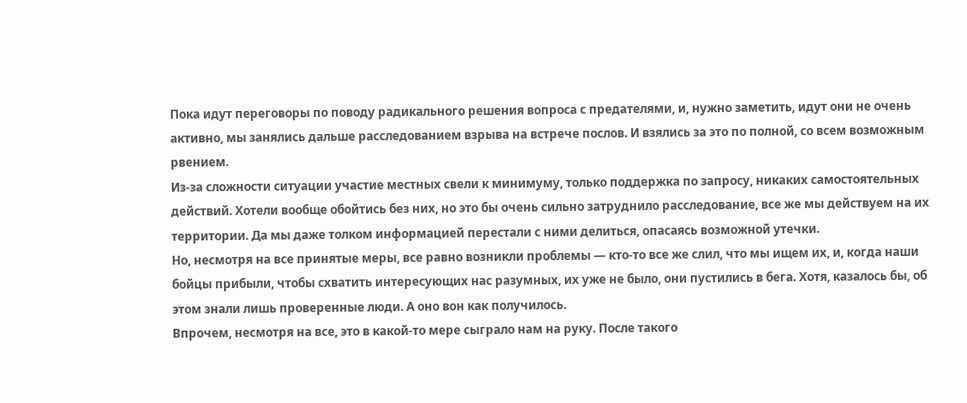Пока идут переговоры по поводу радикального решения вопроса с предателями, и, нужно заметить, идут они не очень активно, мы занялись дальше расследованием взрыва на встрече послов. И взялись за это по полной, со всем возможным рвением.
Из-за сложности ситуации участие местных свели к минимуму, только поддержка по запросу, никаких самостоятельных действий. Хотели вообще обойтись без них, но это бы очень сильно затруднило расследование, все же мы действуем на их территории. Да мы даже толком информацией перестали с ними делиться, опасаясь возможной утечки.
Но, несмотря на все принятые меры, все равно возникли проблемы — кто-то все же слил, что мы ищем их, и, когда наши бойцы прибыли, чтобы схватить интересующих нас разумных, их уже не было, они пустились в бега. Хотя, казалось бы, об этом знали лишь проверенные люди. А оно вон как получилось.
Впрочем, несмотря на все, это в какой-то мере сыграло нам на руку. После такого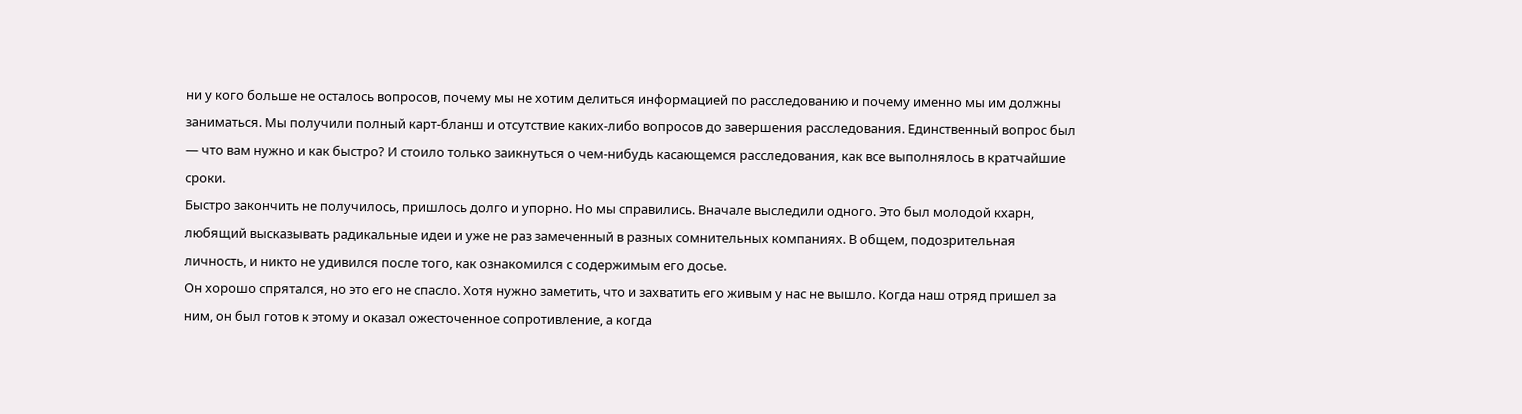ни у кого больше не осталось вопросов, почему мы не хотим делиться информацией по расследованию и почему именно мы им должны заниматься. Мы получили полный карт-бланш и отсутствие каких-либо вопросов до завершения расследования. Единственный вопрос был — что вам нужно и как быстро? И стоило только заикнуться о чем-нибудь касающемся расследования, как все выполнялось в кратчайшие сроки.
Быстро закончить не получилось, пришлось долго и упорно. Но мы справились. Вначале выследили одного. Это был молодой кхарн, любящий высказывать радикальные идеи и уже не раз замеченный в разных сомнительных компаниях. В общем, подозрительная личность, и никто не удивился после того, как ознакомился с содержимым его досье.
Он хорошо спрятался, но это его не спасло. Хотя нужно заметить, что и захватить его живым у нас не вышло. Когда наш отряд пришел за ним, он был готов к этому и оказал ожесточенное сопротивление, а когда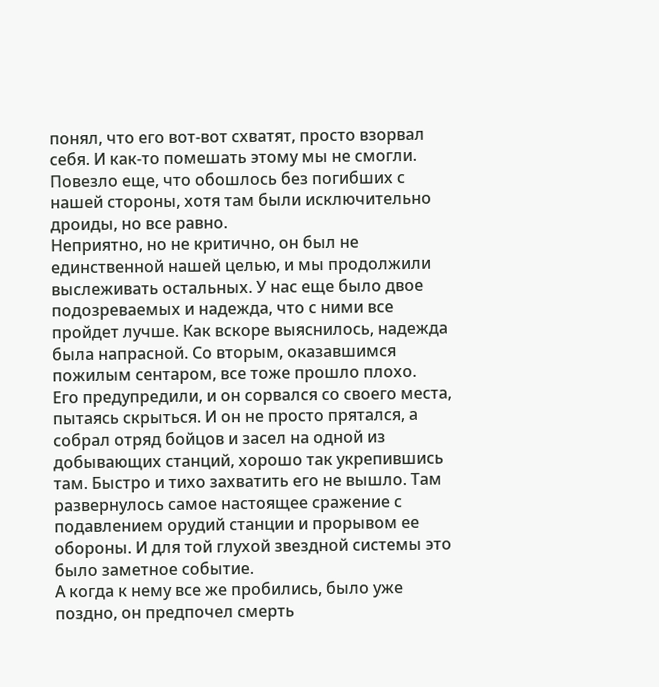понял, что его вот-вот схватят, просто взорвал себя. И как-то помешать этому мы не смогли. Повезло еще, что обошлось без погибших с нашей стороны, хотя там были исключительно дроиды, но все равно.
Неприятно, но не критично, он был не единственной нашей целью, и мы продолжили выслеживать остальных. У нас еще было двое подозреваемых и надежда, что с ними все пройдет лучше. Как вскоре выяснилось, надежда была напрасной. Со вторым, оказавшимся пожилым сентаром, все тоже прошло плохо.
Его предупредили, и он сорвался со своего места, пытаясь скрыться. И он не просто прятался, а собрал отряд бойцов и засел на одной из добывающих станций, хорошо так укрепившись там. Быстро и тихо захватить его не вышло. Там развернулось самое настоящее сражение с подавлением орудий станции и прорывом ее обороны. И для той глухой звездной системы это было заметное событие.
А когда к нему все же пробились, было уже поздно, он предпочел смерть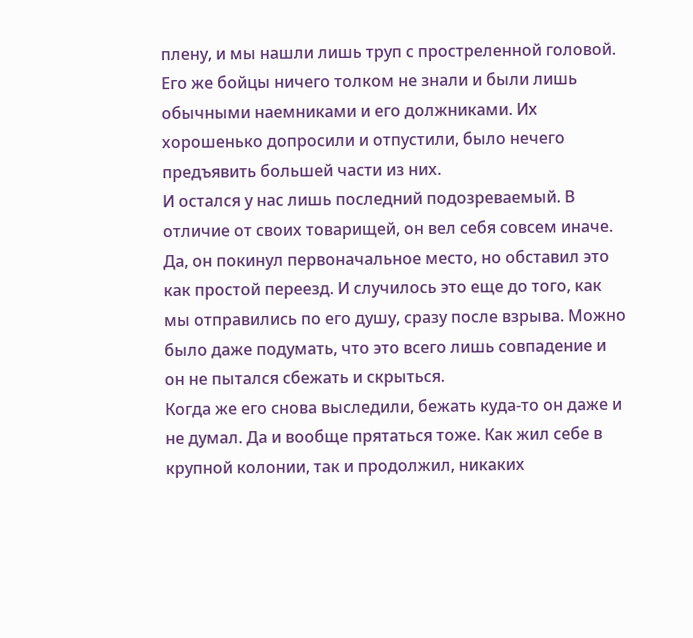плену, и мы нашли лишь труп с простреленной головой. Его же бойцы ничего толком не знали и были лишь обычными наемниками и его должниками. Их хорошенько допросили и отпустили, было нечего предъявить большей части из них.
И остался у нас лишь последний подозреваемый. В отличие от своих товарищей, он вел себя совсем иначе. Да, он покинул первоначальное место, но обставил это как простой переезд. И случилось это еще до того, как мы отправились по его душу, сразу после взрыва. Можно было даже подумать, что это всего лишь совпадение и он не пытался сбежать и скрыться.
Когда же его снова выследили, бежать куда-то он даже и не думал. Да и вообще прятаться тоже. Как жил себе в крупной колонии, так и продолжил, никаких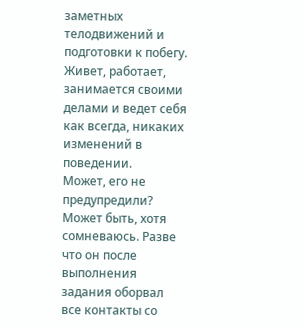заметных телодвижений и подготовки к побегу. Живет, работает, занимается своими делами и ведет себя как всегда, никаких изменений в поведении.
Может, его не предупредили? Может быть, хотя сомневаюсь. Разве что он после выполнения задания оборвал все контакты со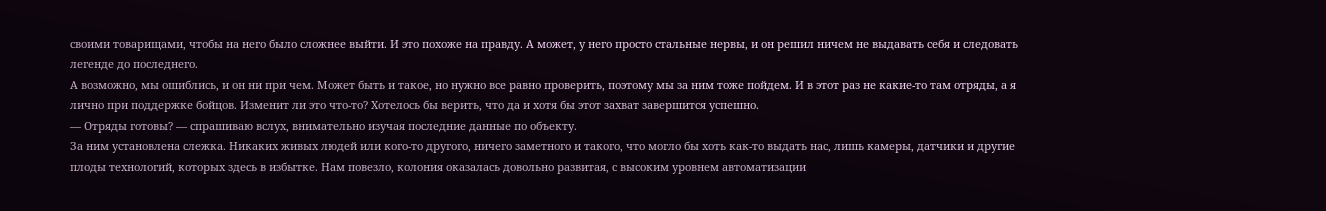своими товарищами, чтобы на него было сложнее выйти. И это похоже на правду. А может, у него просто стальные нервы, и он решил ничем не выдавать себя и следовать легенде до последнего.
А возможно, мы ошиблись, и он ни при чем. Может быть и такое, но нужно все равно проверить, поэтому мы за ним тоже пойдем. И в этот раз не какие-то там отряды, а я лично при поддержке бойцов. Изменит ли это что-то? Хотелось бы верить, что да и хотя бы этот захват завершится успешно.
— Отряды готовы? — спрашиваю вслух, внимательно изучая последние данные по объекту.
За ним установлена слежка. Никаких живых людей или кого-то другого, ничего заметного и такого, что могло бы хоть как-то выдать нас, лишь камеры, датчики и другие плоды технологий, которых здесь в избытке. Нам повезло, колония оказалась довольно развитая, с высоким уровнем автоматизации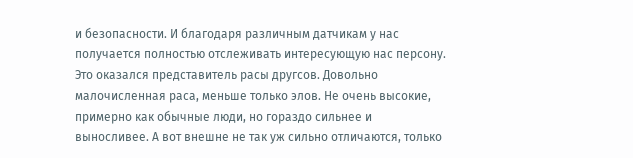и безопасности. И благодаря различным датчикам у нас получается полностью отслеживать интересующую нас персону.
Это оказался представитель расы другсов. Довольно малочисленная раса, меньше только элов. Не очень высокие, примерно как обычные люди, но гораздо сильнее и выносливее. А вот внешне не так уж сильно отличаются, только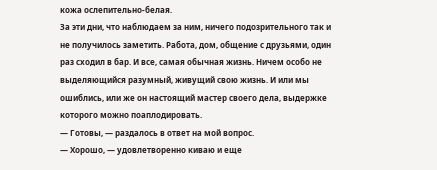кожа ослепительно-белая.
За эти дни, что наблюдаем за ним, ничего подозрительного так и не получилось заметить. Работа, дом, общение с друзьями, один раз сходил в бар. И все, самая обычная жизнь. Ничем особо не выделяющийся разумный, живущий свою жизнь. И или мы ошиблись, или же он настоящий мастер своего дела, выдержке которого можно поаплодировать.
— Готовы, — раздалось в ответ на мой вопрос.
— Хорошо, — удовлетворенно киваю и еще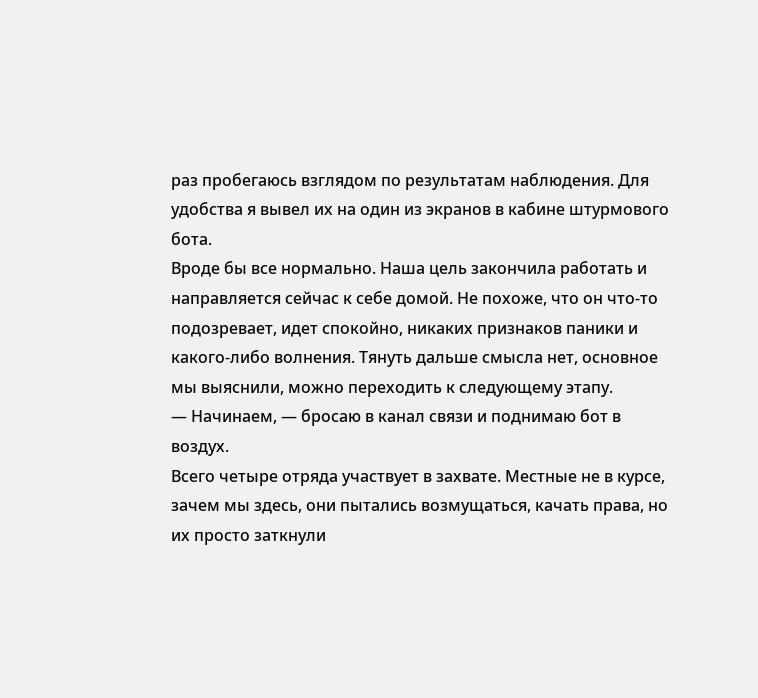раз пробегаюсь взглядом по результатам наблюдения. Для удобства я вывел их на один из экранов в кабине штурмового бота.
Вроде бы все нормально. Наша цель закончила работать и направляется сейчас к себе домой. Не похоже, что он что-то подозревает, идет спокойно, никаких признаков паники и какого-либо волнения. Тянуть дальше смысла нет, основное мы выяснили, можно переходить к следующему этапу.
— Начинаем, — бросаю в канал связи и поднимаю бот в воздух.
Всего четыре отряда участвует в захвате. Местные не в курсе, зачем мы здесь, они пытались возмущаться, качать права, но их просто заткнули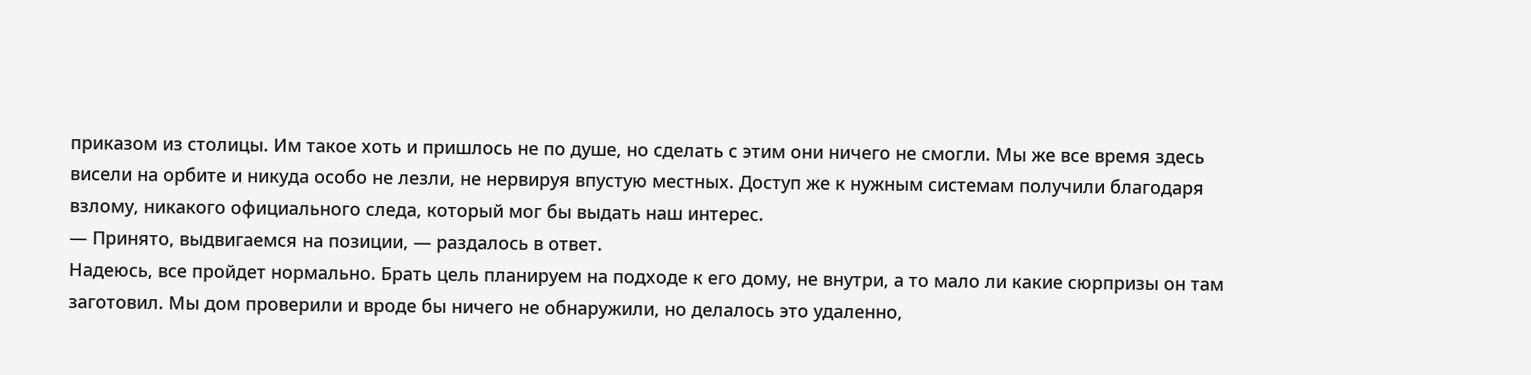приказом из столицы. Им такое хоть и пришлось не по душе, но сделать с этим они ничего не смогли. Мы же все время здесь висели на орбите и никуда особо не лезли, не нервируя впустую местных. Доступ же к нужным системам получили благодаря взлому, никакого официального следа, который мог бы выдать наш интерес.
— Принято, выдвигаемся на позиции, — раздалось в ответ.
Надеюсь, все пройдет нормально. Брать цель планируем на подходе к его дому, не внутри, а то мало ли какие сюрпризы он там заготовил. Мы дом проверили и вроде бы ничего не обнаружили, но делалось это удаленно,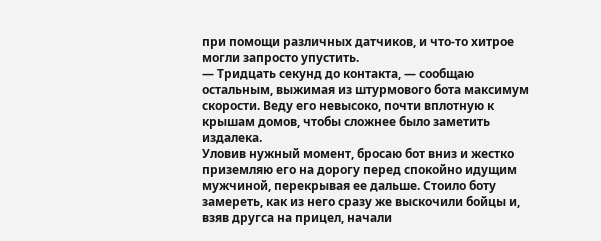при помощи различных датчиков, и что-то хитрое могли запросто упустить.
— Тридцать секунд до контакта, — сообщаю остальным, выжимая из штурмового бота максимум скорости. Веду его невысоко, почти вплотную к крышам домов, чтобы сложнее было заметить издалека.
Уловив нужный момент, бросаю бот вниз и жестко приземляю его на дорогу перед спокойно идущим мужчиной, перекрывая ее дальше. Стоило боту замереть, как из него сразу же выскочили бойцы и, взяв другса на прицел, начали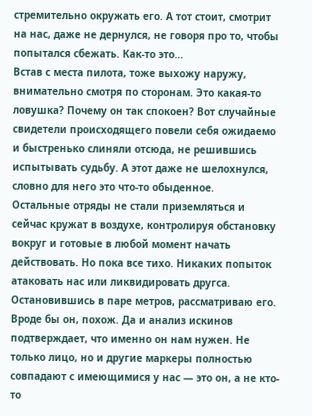стремительно окружать его. А тот стоит, смотрит на нас, даже не дернулся, не говоря про то, чтобы попытался сбежать. Как-то это…
Встав с места пилота, тоже выхожу наружу, внимательно смотря по сторонам. Это какая-то ловушка? Почему он так спокоен? Вот случайные свидетели происходящего повели себя ожидаемо и быстренько слиняли отсюда, не решившись испытывать судьбу. А этот даже не шелохнулся, словно для него это что-то обыденное.
Остальные отряды не стали приземляться и сейчас кружат в воздухе, контролируя обстановку вокруг и готовые в любой момент начать действовать. Но пока все тихо. Никаких попыток атаковать нас или ликвидировать другса.
Остановившись в паре метров, рассматриваю его. Вроде бы он, похож. Да и анализ искинов подтверждает, что именно он нам нужен. Не только лицо, но и другие маркеры полностью совпадают с имеющимися у нас — это он, а не кто-то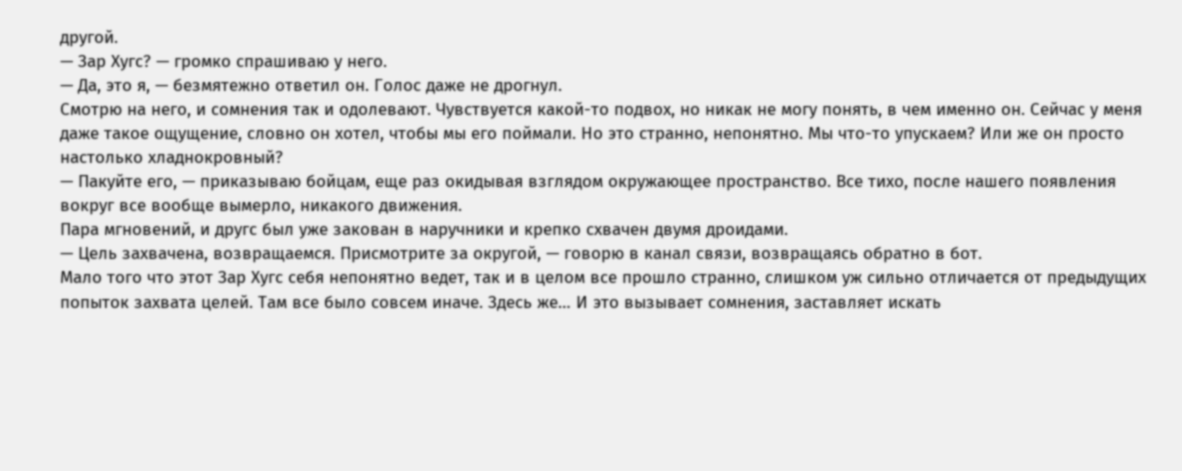другой.
— Зар Хугс? — громко спрашиваю у него.
— Да, это я, — безмятежно ответил он. Голос даже не дрогнул.
Смотрю на него, и сомнения так и одолевают. Чувствуется какой-то подвох, но никак не могу понять, в чем именно он. Сейчас у меня даже такое ощущение, словно он хотел, чтобы мы его поймали. Но это странно, непонятно. Мы что-то упускаем? Или же он просто настолько хладнокровный?
— Пакуйте его, — приказываю бойцам, еще раз окидывая взглядом окружающее пространство. Все тихо, после нашего появления вокруг все вообще вымерло, никакого движения.
Пара мгновений, и другс был уже закован в наручники и крепко схвачен двумя дроидами.
— Цель захвачена, возвращаемся. Присмотрите за округой, — говорю в канал связи, возвращаясь обратно в бот.
Мало того что этот Зар Хугс себя непонятно ведет, так и в целом все прошло странно, слишком уж сильно отличается от предыдущих попыток захвата целей. Там все было совсем иначе. Здесь же… И это вызывает сомнения, заставляет искать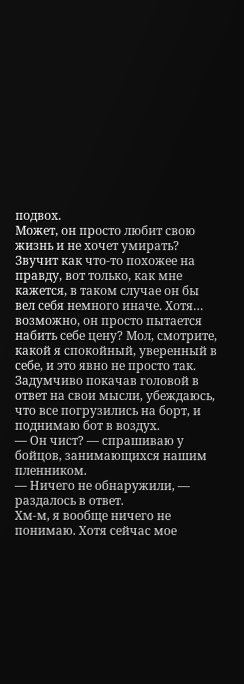подвох.
Может, он просто любит свою жизнь и не хочет умирать? Звучит как что-то похожее на правду, вот только, как мне кажется, в таком случае он бы вел себя немного иначе. Хотя… возможно, он просто пытается набить себе цену? Мол, смотрите, какой я спокойный, уверенный в себе, и это явно не просто так.
Задумчиво покачав головой в ответ на свои мысли, убеждаюсь, что все погрузились на борт, и поднимаю бот в воздух.
— Он чист? — спрашиваю у бойцов, занимающихся нашим пленником.
— Ничего не обнаружили, — раздалось в ответ.
Хм-м, я вообще ничего не понимаю. Хотя сейчас мое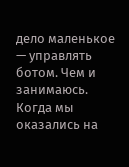дело маленькое — управлять ботом. Чем и занимаюсь. Когда мы оказались на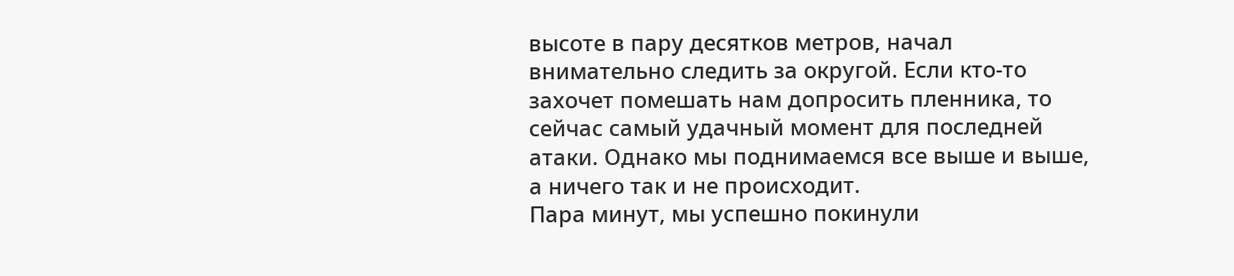высоте в пару десятков метров, начал внимательно следить за округой. Если кто-то захочет помешать нам допросить пленника, то сейчас самый удачный момент для последней атаки. Однако мы поднимаемся все выше и выше, а ничего так и не происходит.
Пара минут, мы успешно покинули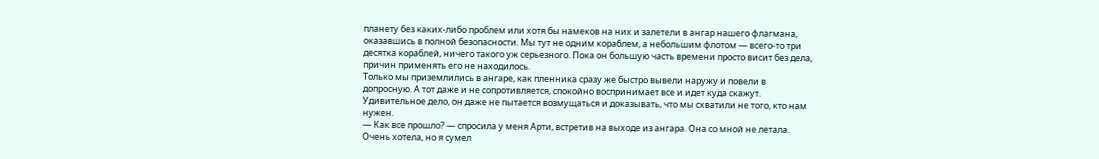планету без каких-либо проблем или хотя бы намеков на них и залетели в ангар нашего флагмана, оказавшись в полной безопасности. Мы тут не одним кораблем, а небольшим флотом — всего-то три десятка кораблей, ничего такого уж серьезного. Пока он большую часть времени просто висит без дела, причин применять его не находилось.
Только мы приземлились в ангаре, как пленника сразу же быстро вывели наружу и повели в допросную. А тот даже и не сопротивляется, спокойно воспринимает все и идет куда скажут. Удивительное дело, он даже не пытается возмущаться и доказывать, что мы схватили не того, кто нам нужен.
— Как все прошло? — спросила у меня Арти, встретив на выходе из ангара. Она со мной не летала. Очень хотела, но я сумел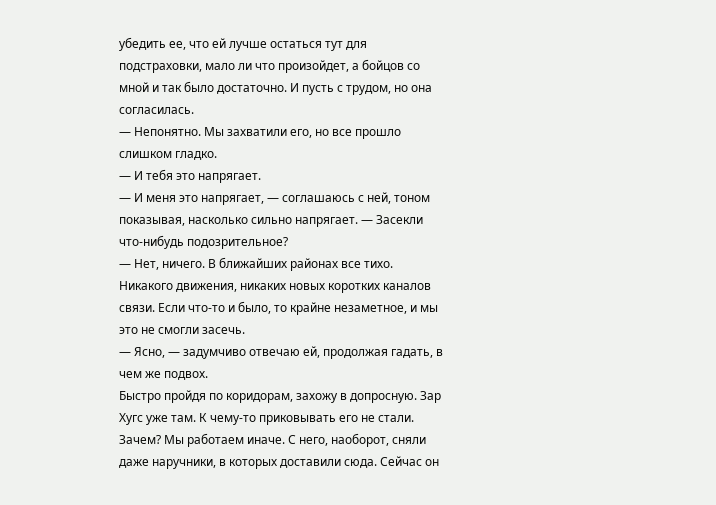убедить ее, что ей лучше остаться тут для подстраховки, мало ли что произойдет, а бойцов со мной и так было достаточно. И пусть с трудом, но она согласилась.
— Непонятно. Мы захватили его, но все прошло слишком гладко.
— И тебя это напрягает.
— И меня это напрягает, — соглашаюсь с ней, тоном показывая, насколько сильно напрягает. — Засекли что-нибудь подозрительное?
— Нет, ничего. В ближайших районах все тихо. Никакого движения, никаких новых коротких каналов связи. Если что-то и было, то крайне незаметное, и мы это не смогли засечь.
— Ясно, — задумчиво отвечаю ей, продолжая гадать, в чем же подвох.
Быстро пройдя по коридорам, захожу в допросную. Зар Хугс уже там. К чему-то приковывать его не стали. Зачем? Мы работаем иначе. С него, наоборот, сняли даже наручники, в которых доставили сюда. Сейчас он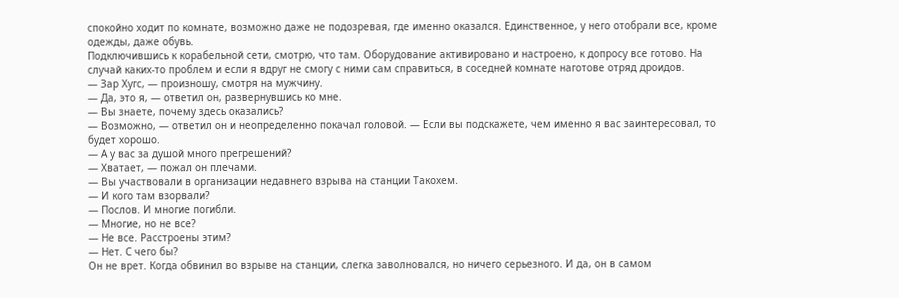спокойно ходит по комнате, возможно даже не подозревая, где именно оказался. Единственное, у него отобрали все, кроме одежды, даже обувь.
Подключившись к корабельной сети, смотрю, что там. Оборудование активировано и настроено, к допросу все готово. На случай каких-то проблем и если я вдруг не смогу с ними сам справиться, в соседней комнате наготове отряд дроидов.
— Зар Хугс, — произношу, смотря на мужчину.
— Да, это я, — ответил он, развернувшись ко мне.
— Вы знаете, почему здесь оказались?
— Возможно, — ответил он и неопределенно покачал головой. — Если вы подскажете, чем именно я вас заинтересовал, то будет хорошо.
— А у вас за душой много прегрешений?
— Хватает, — пожал он плечами.
— Вы участвовали в организации недавнего взрыва на станции Такохем.
— И кого там взорвали?
— Послов. И многие погибли.
— Многие, но не все?
— Не все. Расстроены этим?
— Нет. С чего бы?
Он не врет. Когда обвинил во взрыве на станции, слегка заволновался, но ничего серьезного. И да, он в самом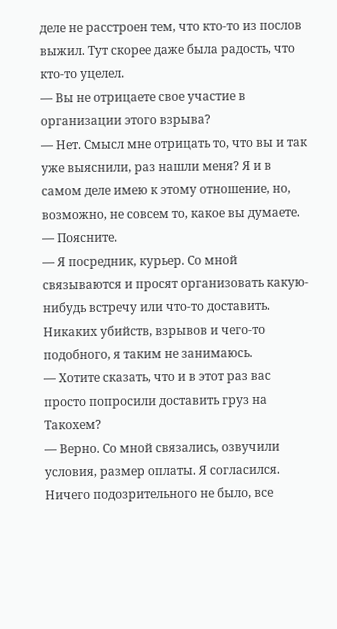деле не расстроен тем, что кто-то из послов выжил. Тут скорее даже была радость, что кто-то уцелел.
— Вы не отрицаете свое участие в организации этого взрыва?
— Нет. Смысл мне отрицать то, что вы и так уже выяснили, раз нашли меня? Я и в самом деле имею к этому отношение, но, возможно, не совсем то, какое вы думаете.
— Поясните.
— Я посредник, курьер. Со мной связываются и просят организовать какую-нибудь встречу или что-то доставить. Никаких убийств, взрывов и чего-то подобного, я таким не занимаюсь.
— Хотите сказать, что и в этот раз вас просто попросили доставить груз на Такохем?
— Верно. Со мной связались, озвучили условия, размер оплаты. Я согласился. Ничего подозрительного не было, все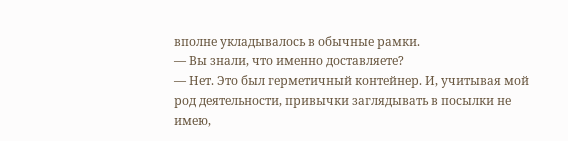вполне укладывалось в обычные рамки.
— Вы знали, что именно доставляете?
— Нет. Это был герметичный контейнер. И, учитывая мой род деятельности, привычки заглядывать в посылки не имею,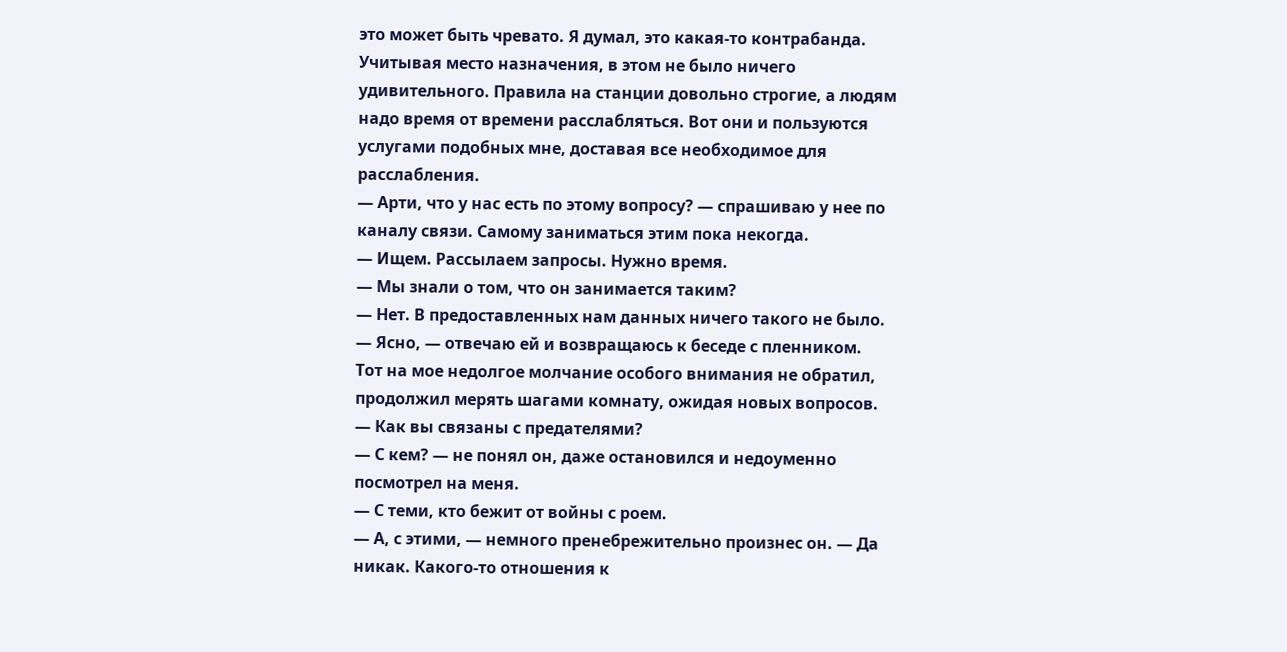это может быть чревато. Я думал, это какая-то контрабанда. Учитывая место назначения, в этом не было ничего удивительного. Правила на станции довольно строгие, а людям надо время от времени расслабляться. Вот они и пользуются услугами подобных мне, доставая все необходимое для расслабления.
— Арти, что у нас есть по этому вопросу? — спрашиваю у нее по каналу связи. Самому заниматься этим пока некогда.
— Ищем. Рассылаем запросы. Нужно время.
— Мы знали о том, что он занимается таким?
— Нет. В предоставленных нам данных ничего такого не было.
— Ясно, — отвечаю ей и возвращаюсь к беседе с пленником.
Тот на мое недолгое молчание особого внимания не обратил, продолжил мерять шагами комнату, ожидая новых вопросов.
— Как вы связаны с предателями?
— С кем? — не понял он, даже остановился и недоуменно посмотрел на меня.
— С теми, кто бежит от войны с роем.
— А, с этими, — немного пренебрежительно произнес он. — Да никак. Какого-то отношения к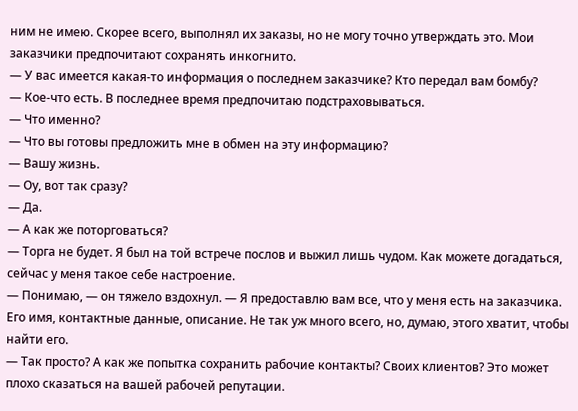ним не имею. Скорее всего, выполнял их заказы, но не могу точно утверждать это. Мои заказчики предпочитают сохранять инкогнито.
— У вас имеется какая-то информация о последнем заказчике? Кто передал вам бомбу?
— Кое-что есть. В последнее время предпочитаю подстраховываться.
— Что именно?
— Что вы готовы предложить мне в обмен на эту информацию?
— Вашу жизнь.
— Оу, вот так сразу?
— Да.
— А как же поторговаться?
— Торга не будет. Я был на той встрече послов и выжил лишь чудом. Как можете догадаться, сейчас у меня такое себе настроение.
— Понимаю, — он тяжело вздохнул. — Я предоставлю вам все, что у меня есть на заказчика. Его имя, контактные данные, описание. Не так уж много всего, но, думаю, этого хватит, чтобы найти его.
— Так просто? А как же попытка сохранить рабочие контакты? Своих клиентов? Это может плохо сказаться на вашей рабочей репутации.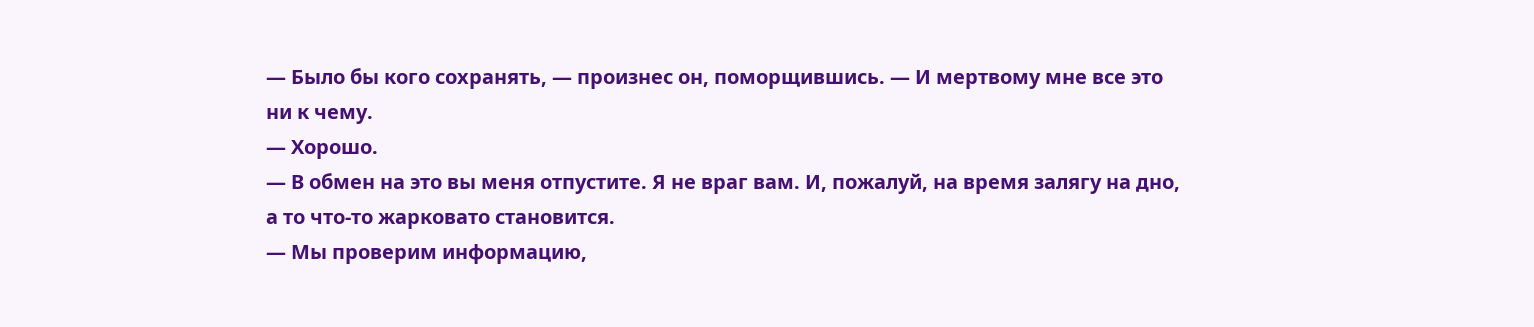— Было бы кого сохранять, — произнес он, поморщившись. — И мертвому мне все это ни к чему.
— Хорошо.
— В обмен на это вы меня отпустите. Я не враг вам. И, пожалуй, на время залягу на дно, а то что-то жарковато становится.
— Мы проверим информацию,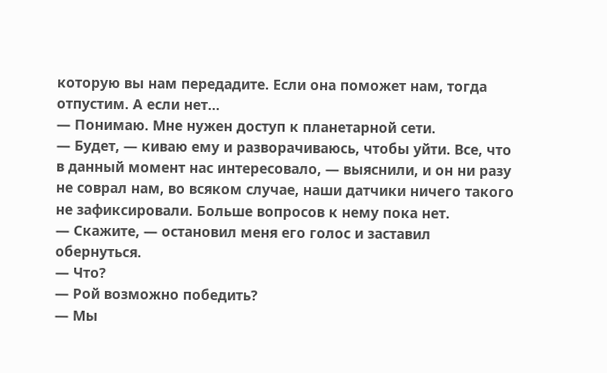которую вы нам передадите. Если она поможет нам, тогда отпустим. А если нет…
— Понимаю. Мне нужен доступ к планетарной сети.
— Будет, — киваю ему и разворачиваюсь, чтобы уйти. Все, что в данный момент нас интересовало, — выяснили, и он ни разу не соврал нам, во всяком случае, наши датчики ничего такого не зафиксировали. Больше вопросов к нему пока нет.
— Скажите, — остановил меня его голос и заставил обернуться.
— Что?
— Рой возможно победить?
— Мы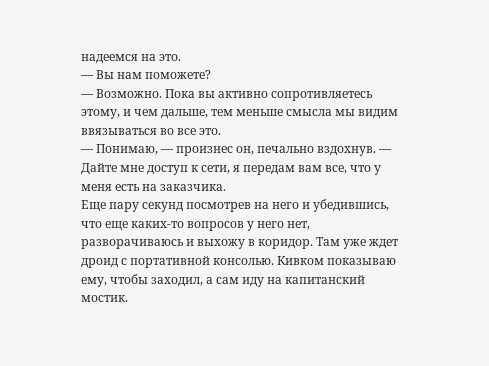надеемся на это.
— Вы нам поможете?
— Возможно. Пока вы активно сопротивляетесь этому, и чем дальше, тем меньше смысла мы видим ввязываться во все это.
— Понимаю, — произнес он, печально вздохнув. — Дайте мне доступ к сети, я передам вам все, что у меня есть на заказчика.
Еще пару секунд посмотрев на него и убедившись, что еще каких-то вопросов у него нет, разворачиваюсь и выхожу в коридор. Там уже ждет дроид с портативной консолью. Кивком показываю ему, чтобы заходил, а сам иду на капитанский мостик.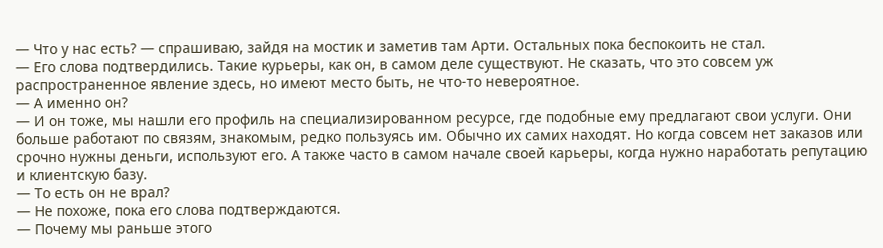— Что у нас есть? — спрашиваю, зайдя на мостик и заметив там Арти. Остальных пока беспокоить не стал.
— Его слова подтвердились. Такие курьеры, как он, в самом деле существуют. Не сказать, что это совсем уж распространенное явление здесь, но имеют место быть, не что-то невероятное.
— А именно он?
— И он тоже, мы нашли его профиль на специализированном ресурсе, где подобные ему предлагают свои услуги. Они больше работают по связям, знакомым, редко пользуясь им. Обычно их самих находят. Но когда совсем нет заказов или срочно нужны деньги, используют его. А также часто в самом начале своей карьеры, когда нужно наработать репутацию и клиентскую базу.
— То есть он не врал?
— Не похоже, пока его слова подтверждаются.
— Почему мы раньше этого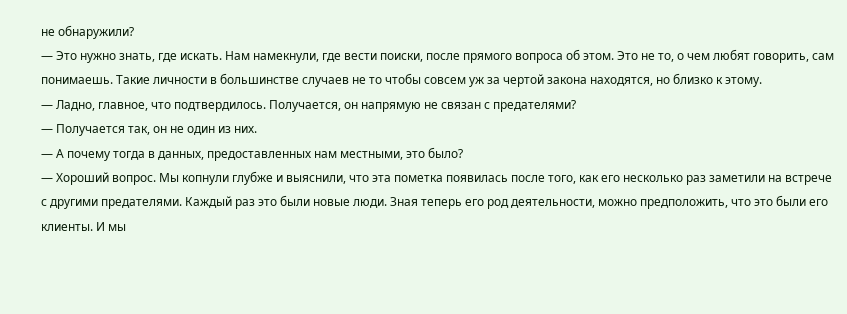не обнаружили?
— Это нужно знать, где искать. Нам намекнули, где вести поиски, после прямого вопроса об этом. Это не то, о чем любят говорить, сам понимаешь. Такие личности в большинстве случаев не то чтобы совсем уж за чертой закона находятся, но близко к этому.
— Ладно, главное, что подтвердилось. Получается, он напрямую не связан с предателями?
— Получается так, он не один из них.
— А почему тогда в данных, предоставленных нам местными, это было?
— Хороший вопрос. Мы копнули глубже и выяснили, что эта пометка появилась после того, как его несколько раз заметили на встрече с другими предателями. Каждый раз это были новые люди. Зная теперь его род деятельности, можно предположить, что это были его клиенты. И мы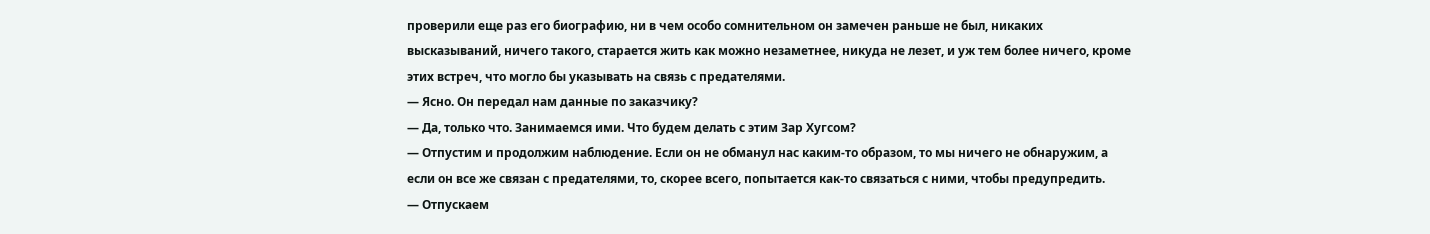проверили еще раз его биографию, ни в чем особо сомнительном он замечен раньше не был, никаких высказываний, ничего такого, старается жить как можно незаметнее, никуда не лезет, и уж тем более ничего, кроме этих встреч, что могло бы указывать на связь с предателями.
— Ясно. Он передал нам данные по заказчику?
— Да, только что. Занимаемся ими. Что будем делать с этим Зар Хугсом?
— Отпустим и продолжим наблюдение. Если он не обманул нас каким-то образом, то мы ничего не обнаружим, а если он все же связан с предателями, то, скорее всего, попытается как-то связаться с ними, чтобы предупредить.
— Отпускаем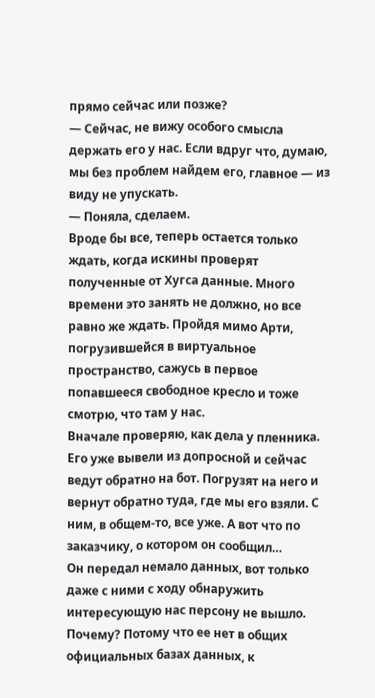прямо сейчас или позже?
— Сейчас, не вижу особого смысла держать его у нас. Если вдруг что, думаю, мы без проблем найдем его, главное — из виду не упускать.
— Поняла, сделаем.
Вроде бы все, теперь остается только ждать, когда искины проверят полученные от Хугса данные. Много времени это занять не должно, но все равно же ждать. Пройдя мимо Арти, погрузившейся в виртуальное пространство, сажусь в первое попавшееся свободное кресло и тоже смотрю, что там у нас.
Вначале проверяю, как дела у пленника. Его уже вывели из допросной и сейчас ведут обратно на бот. Погрузят на него и вернут обратно туда, где мы его взяли. С ним, в общем-то, все уже. А вот что по заказчику, о котором он сообщил…
Он передал немало данных, вот только даже с ними с ходу обнаружить интересующую нас персону не вышло. Почему? Потому что ее нет в общих официальных базах данных, к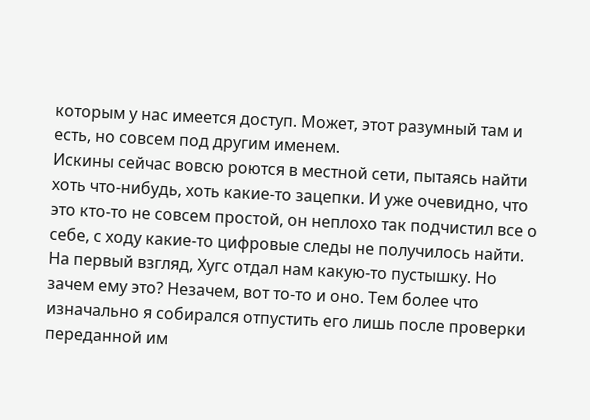которым у нас имеется доступ. Может, этот разумный там и есть, но совсем под другим именем.
Искины сейчас вовсю роются в местной сети, пытаясь найти хоть что-нибудь, хоть какие-то зацепки. И уже очевидно, что это кто-то не совсем простой, он неплохо так подчистил все о себе, с ходу какие-то цифровые следы не получилось найти.
На первый взгляд, Хугс отдал нам какую-то пустышку. Но зачем ему это? Незачем, вот то-то и оно. Тем более что изначально я собирался отпустить его лишь после проверки переданной им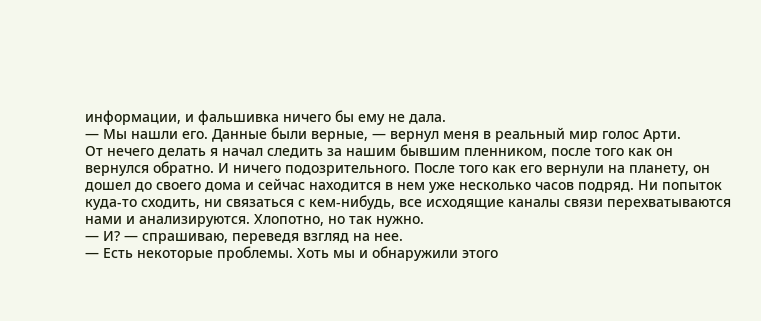информации, и фальшивка ничего бы ему не дала.
— Мы нашли его. Данные были верные, — вернул меня в реальный мир голос Арти.
От нечего делать я начал следить за нашим бывшим пленником, после того как он вернулся обратно. И ничего подозрительного. После того как его вернули на планету, он дошел до своего дома и сейчас находится в нем уже несколько часов подряд. Ни попыток куда-то сходить, ни связаться с кем-нибудь, все исходящие каналы связи перехватываются нами и анализируются. Хлопотно, но так нужно.
— И? — спрашиваю, переведя взгляд на нее.
— Есть некоторые проблемы. Хоть мы и обнаружили этого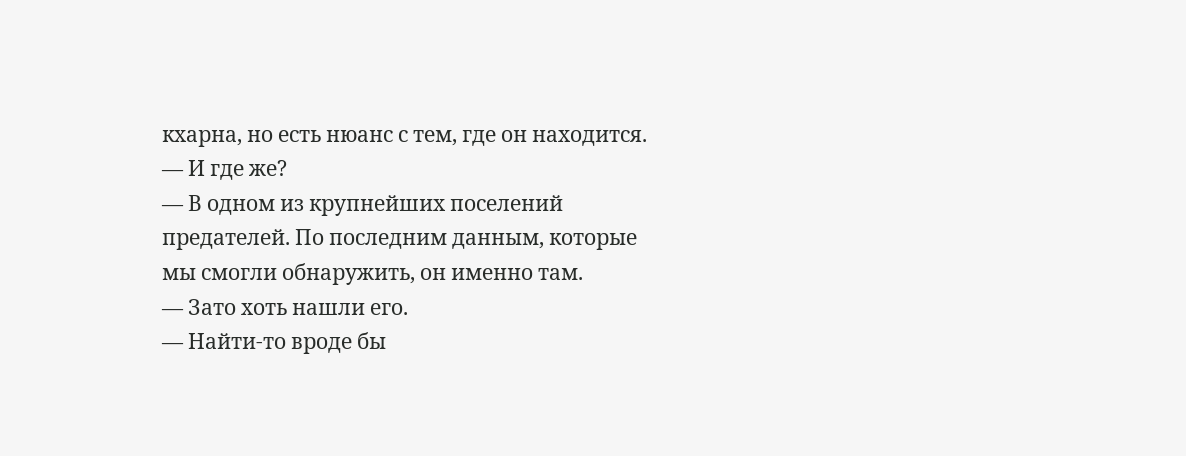кхарна, но есть нюанс с тем, где он находится.
— И где же?
— В одном из крупнейших поселений предателей. По последним данным, которые мы смогли обнаружить, он именно там.
— Зато хоть нашли его.
— Найти-то вроде бы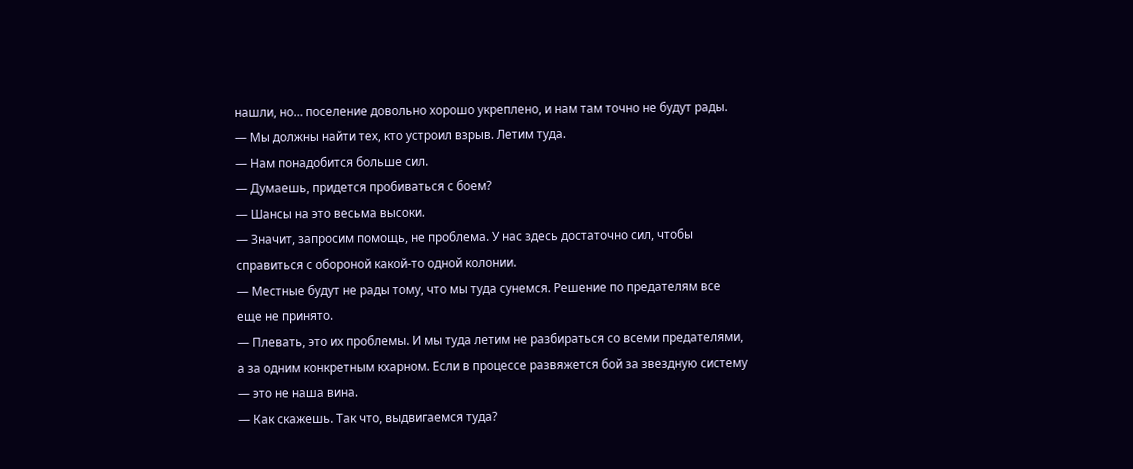нашли, но… поселение довольно хорошо укреплено, и нам там точно не будут рады.
— Мы должны найти тех, кто устроил взрыв. Летим туда.
— Нам понадобится больше сил.
— Думаешь, придется пробиваться с боем?
— Шансы на это весьма высоки.
— Значит, запросим помощь, не проблема. У нас здесь достаточно сил, чтобы справиться с обороной какой-то одной колонии.
— Местные будут не рады тому, что мы туда сунемся. Решение по предателям все еще не принято.
— Плевать, это их проблемы. И мы туда летим не разбираться со всеми предателями, а за одним конкретным кхарном. Если в процессе развяжется бой за звездную систему — это не наша вина.
— Как скажешь. Так что, выдвигаемся туда?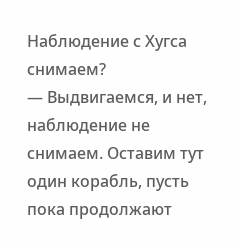Наблюдение с Хугса снимаем?
— Выдвигаемся, и нет, наблюдение не снимаем. Оставим тут один корабль, пусть пока продолжают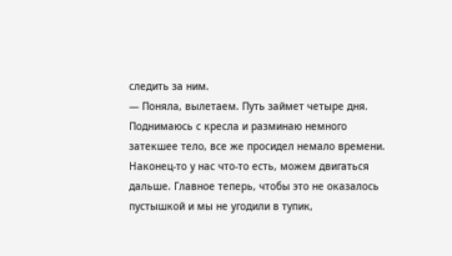следить за ним.
— Поняла, вылетаем. Путь займет четыре дня.
Поднимаюсь с кресла и разминаю немного затекшее тело, все же просидел немало времени. Наконец-то у нас что-то есть, можем двигаться дальше. Главное теперь, чтобы это не оказалось пустышкой и мы не угодили в тупик,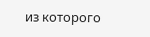из которого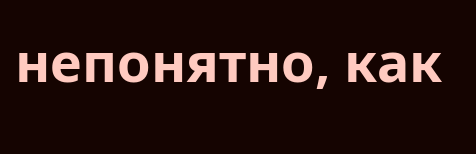непонятно, как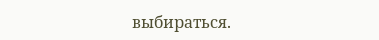выбираться.